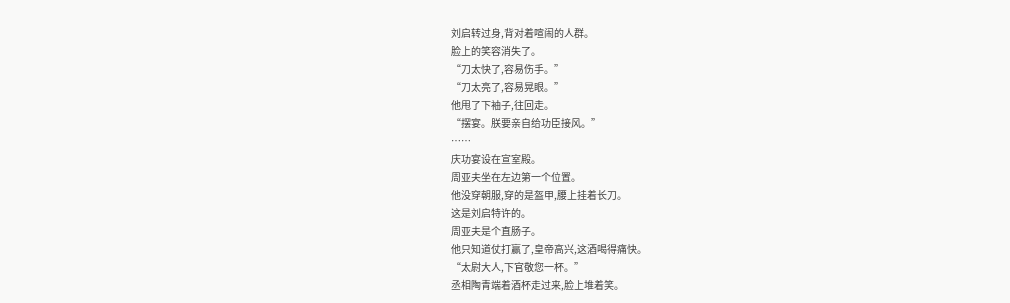刘启转过身,背对着喧闹的人群。
脸上的笑容消失了。
“刀太快了,容易伤手。”
“刀太亮了,容易晃眼。”
他甩了下袖子,往回走。
“摆宴。朕要亲自给功臣接风。”
……
庆功宴设在宣室殿。
周亚夫坐在左边第一个位置。
他没穿朝服,穿的是盔甲,腰上挂着长刀。
这是刘启特许的。
周亚夫是个直肠子。
他只知道仗打赢了,皇帝高兴,这酒喝得痛快。
“太尉大人,下官敬您一杯。”
丞相陶青端着酒杯走过来,脸上堆着笑。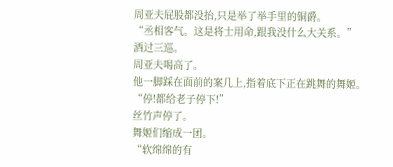周亚夫屁股都没抬,只是举了举手里的铜爵。
“丞相客气。这是将士用命,跟我没什么大关系。”
酒过三巡。
周亚夫喝高了。
他一脚踩在面前的案几上,指着底下正在跳舞的舞姬。
“停!都给老子停下!”
丝竹声停了。
舞姬们缩成一团。
“软绵绵的有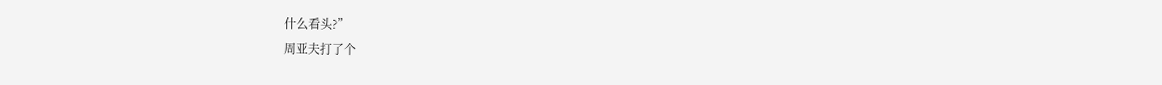什么看头?”
周亚夫打了个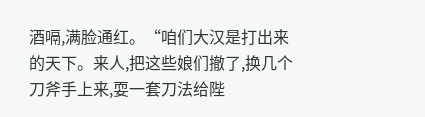酒嗝,满脸通红。“咱们大汉是打出来的天下。来人,把这些娘们撤了,换几个刀斧手上来,耍一套刀法给陛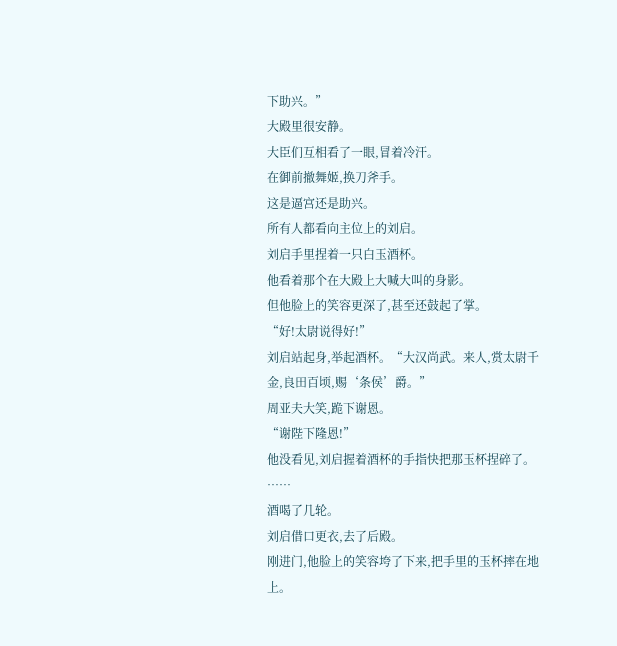下助兴。”
大殿里很安静。
大臣们互相看了一眼,冒着冷汗。
在御前撤舞姬,换刀斧手。
这是逼宫还是助兴。
所有人都看向主位上的刘启。
刘启手里捏着一只白玉酒杯。
他看着那个在大殿上大喊大叫的身影。
但他脸上的笑容更深了,甚至还鼓起了掌。
“好!太尉说得好!”
刘启站起身,举起酒杯。“大汉尚武。来人,赏太尉千金,良田百顷,赐‘条侯’爵。”
周亚夫大笑,跪下谢恩。
“谢陛下隆恩!”
他没看见,刘启握着酒杯的手指快把那玉杯捏碎了。
……
酒喝了几轮。
刘启借口更衣,去了后殿。
刚进门,他脸上的笑容垮了下来,把手里的玉杯摔在地上。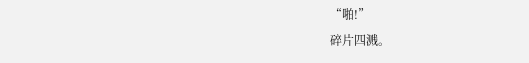“啪!”
碎片四溅。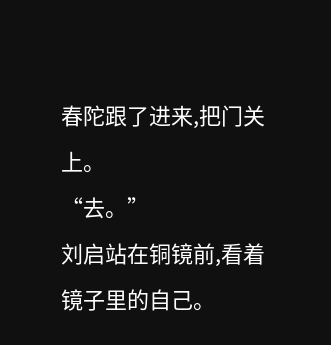春陀跟了进来,把门关上。
“去。”
刘启站在铜镜前,看着镜子里的自己。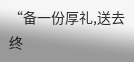“备一份厚礼,送去终